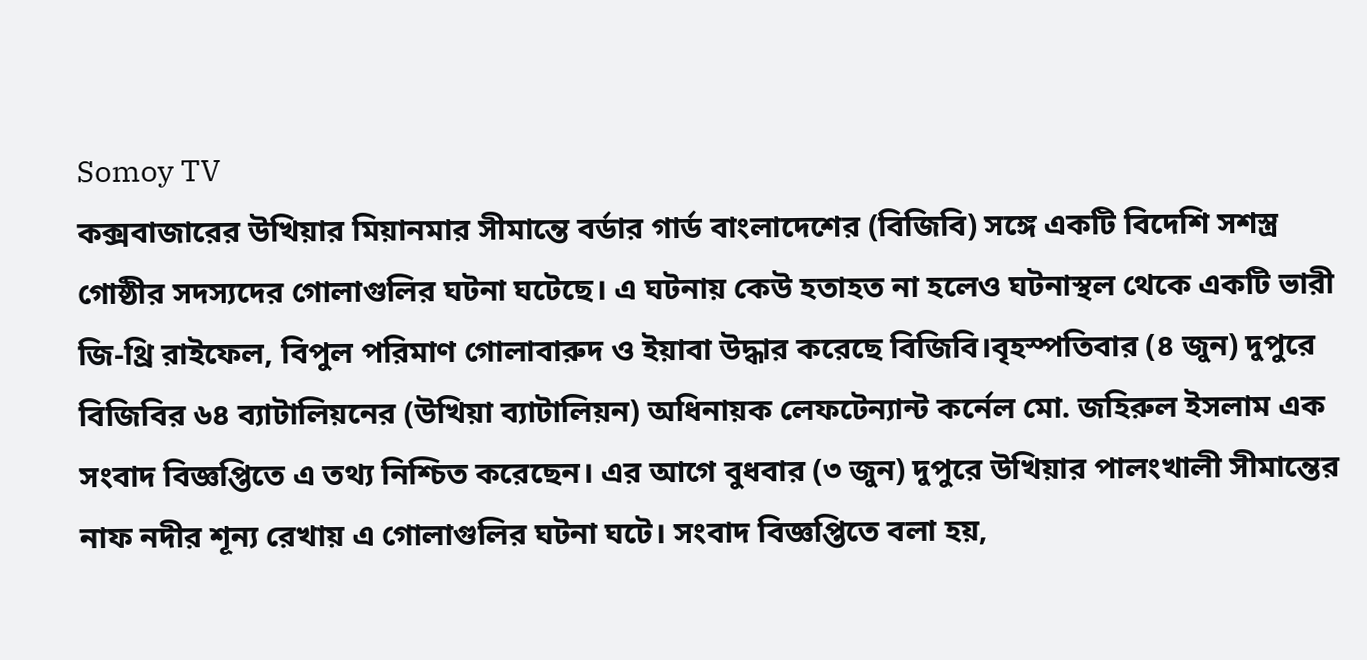Somoy TV
কক্সবাজারের উখিয়ার মিয়ানমার সীমান্তে বর্ডার গার্ড বাংলাদেশের (বিজিবি) সঙ্গে একটি বিদেশি সশস্ত্র গোষ্ঠীর সদস্যদের গোলাগুলির ঘটনা ঘটেছে। এ ঘটনায় কেউ হতাহত না হলেও ঘটনাস্থল থেকে একটি ভারী জি-থ্রি রাইফেল, বিপুল পরিমাণ গোলাবারুদ ও ইয়াবা উদ্ধার করেছে বিজিবি।বৃহস্পতিবার (৪ জুন) দুপুরে বিজিবির ৬৪ ব্যাটালিয়নের (উখিয়া ব্যাটালিয়ন) অধিনায়ক লেফটেন্যান্ট কর্নেল মো. জহিরুল ইসলাম এক সংবাদ বিজ্ঞপ্তিতে এ তথ্য নিশ্চিত করেছেন। এর আগে বুধবার (৩ জুন) দুপুরে উখিয়ার পালংখালী সীমান্তের নাফ নদীর শূন্য রেখায় এ গোলাগুলির ঘটনা ঘটে। সংবাদ বিজ্ঞপ্তিতে বলা হয়,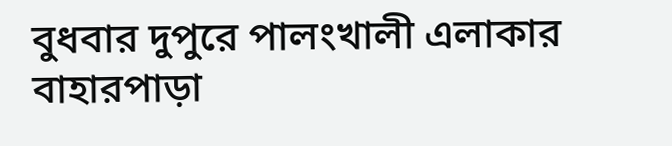বুধবার দুপুরে পালংখালী এলাকার বাহারপাড়া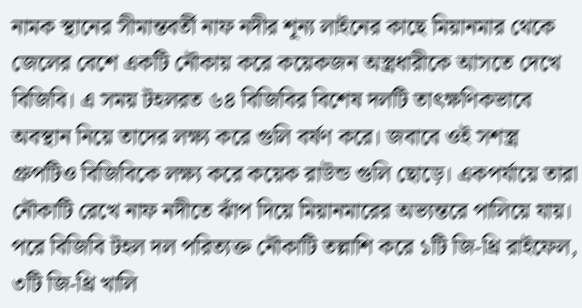নামক স্থানের সীমান্তবর্তী নাফ নদীর শূন্য লাইনের কাছে মিয়ানমার থেকে জেলের বেশে একটি নৌকায় করে কয়েকজন অস্ত্রধারীকে আসতে দেখে বিজিবি। এ সময় টহলরত ৬৪ বিজিবির বিশেষ দলটি তাৎক্ষণিকভাবে অবস্থান নিয়ে তাদের লক্ষ্য করে গুলি বর্ষণ করে। জবাবে ওই সশস্ত্র গ্রুপটিও বিজিবিকে লক্ষ্য করে কয়েক রাউন্ড গুলি ছোড়ে। একপর্যায়ে তারা নৌকাটি রেখে নাফ নদীতে ঝাঁপ দিয়ে মিয়ানমারের অভ্যন্তরে পালিয়ে যায়। পরে বিজিবি টহল দল পরিত্যক্ত নৌকাটি তল্লাশি করে ১টি জি-থ্রি রাইফেল, ৩টি জি-থ্রি খালি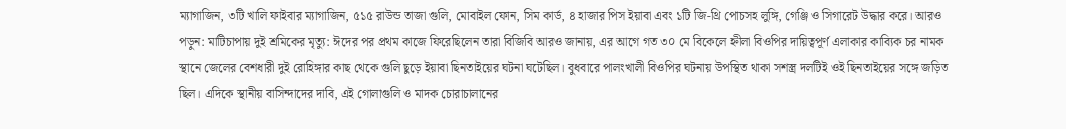ম্যাগাজিন, ৩টি খালি ফাইবার ম্যাগাজিন, ৫১৫ রাউন্ড তাজা গুলি, মোবাইল ফোন, সিম কার্ড, ৪ হাজার পিস ইয়াবা এবং ১টি জি-থ্রি পোচসহ লুঙ্গি, গেঞ্জি ও সিগারেট উদ্ধার করে। আরও পড়ুন: মাটিচাপায় দুই শ্রমিকের মৃত্যু: ঈদের পর প্রথম কাজে ফিরেছিলেন তারা বিজিবি আরও জানায়, এর আগে গত ৩০ মে বিকেলে হ্নীলা বিওপির দায়িত্বপূর্ণ এলাকার কাব্যিক চর নামক স্থানে জেলের বেশধারী দুই রোহিঙ্গার কাছ থেকে গুলি ছুড়ে ইয়াবা ছিনতাইয়ের ঘটনা ঘটেছিল। বুধবারে পালংখালী বিওপির ঘটনায় উপস্থিত থাকা সশস্ত্র দলটিই ওই ছিনতাইয়ের সঙ্গে জড়িত ছিল। এদিকে স্থানীয় বাসিন্দাদের দাবি, এই গোলাগুলি ও মাদক চোরাচালানের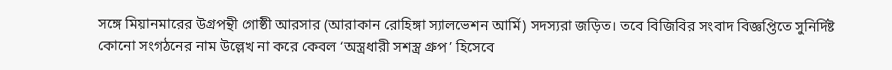সঙ্গে মিয়ানমারের উগ্রপন্থী গোষ্ঠী আরসার (আরাকান রোহিঙ্গা স্যালভেশন আর্মি) সদস্যরা জড়িত। তবে বিজিবির সংবাদ বিজ্ঞপ্তিতে সুনির্দিষ্ট কোনো সংগঠনের নাম উল্লেখ না করে কেবল ‘অস্ত্রধারী সশস্ত্র গ্রুপ’ হিসেবে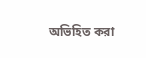অভিহিত করা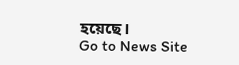হয়েছে।
Go to News Site